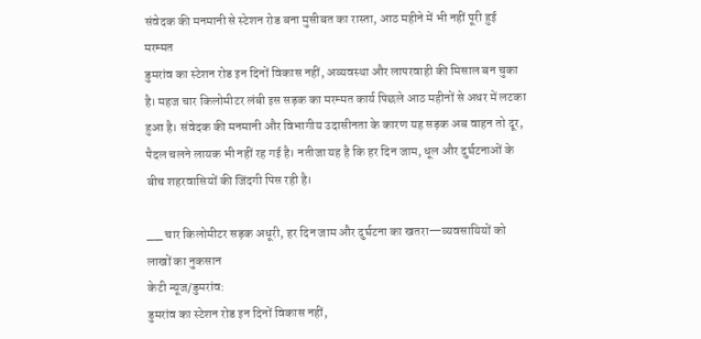संवेदक की मनमानी से स्टेशन रोड बना मुसीबत का रास्ता, आठ महीने में भी नहीं पूरी हुई मरम्मत
डुमरांव का स्टेशन रोड इन दिनों विकास नहीं, अव्यवस्था और लापरवाही की मिसाल बन चुका है। महज चार किलोमीटर लंबी इस सड़क का मरम्मत कार्य पिछले आठ महीनों से अधर में लटका हुआ है। संवेदक की मनमानी और विभागीय उदासीनता के कारण यह सड़क अब वाहन तो दूर, पैदल चलने लायक भी नहीं रह गई है। नतीजा यह है कि हर दिन जाम, धूल और दुर्घटनाओं के बीच शहरवासियों की जिंदगी पिस रही है।

__ चार किलोमीटर सड़क अधूरी, हर दिन जाम और दुर्घटना का खतरा—व्यवसायियों को लाखों का नुकसान
केटी न्यूज/डुमरांव:
डुमरांव का स्टेशन रोड इन दिनों विकास नहीं,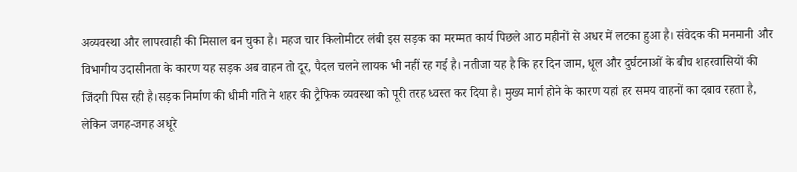अव्यवस्था और लापरवाही की मिसाल बन चुका है। महज चार किलोमीटर लंबी इस सड़क का मरम्मत कार्य पिछले आठ महीनों से अधर में लटका हुआ है। संवेदक की मनमानी और विभागीय उदासीनता के कारण यह सड़क अब वाहन तो दूर, पैदल चलने लायक भी नहीं रह गई है। नतीजा यह है कि हर दिन जाम, धूल और दुर्घटनाओं के बीच शहरवासियों की जिंदगी पिस रही है।सड़क निर्माण की धीमी गति ने शहर की ट्रैफिक व्यवस्था को पूरी तरह ध्वस्त कर दिया है। मुख्य मार्ग होने के कारण यहां हर समय वाहनों का दबाव रहता है, लेकिन जगह-जगह अधूरे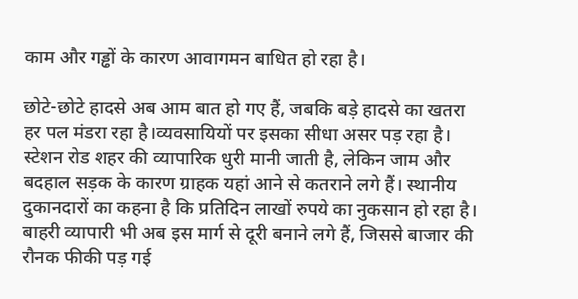काम और गड्ढों के कारण आवागमन बाधित हो रहा है।

छोटे-छोटे हादसे अब आम बात हो गए हैं, जबकि बड़े हादसे का खतरा हर पल मंडरा रहा है।व्यवसायियों पर इसका सीधा असर पड़ रहा है। स्टेशन रोड शहर की व्यापारिक धुरी मानी जाती है, लेकिन जाम और बदहाल सड़क के कारण ग्राहक यहां आने से कतराने लगे हैं। स्थानीय दुकानदारों का कहना है कि प्रतिदिन लाखों रुपये का नुकसान हो रहा है। बाहरी व्यापारी भी अब इस मार्ग से दूरी बनाने लगे हैं, जिससे बाजार की रौनक फीकी पड़ गई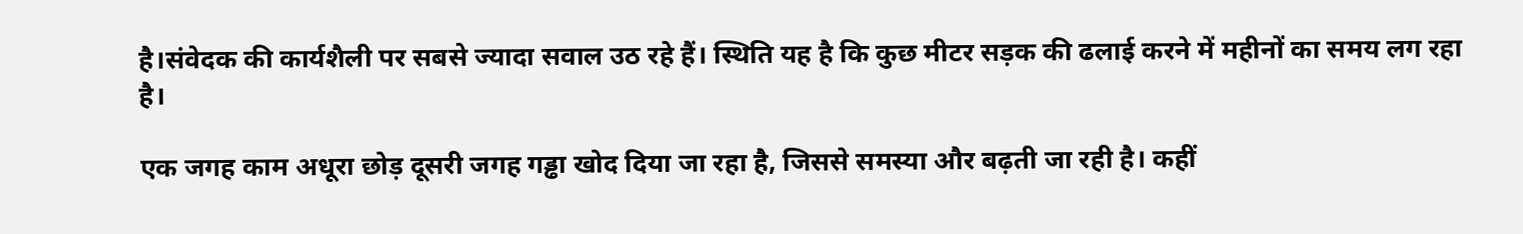है।संवेदक की कार्यशैली पर सबसे ज्यादा सवाल उठ रहे हैं। स्थिति यह है कि कुछ मीटर सड़क की ढलाई करने में महीनों का समय लग रहा है।

एक जगह काम अधूरा छोड़ दूसरी जगह गड्ढा खोद दिया जा रहा है, जिससे समस्या और बढ़ती जा रही है। कहीं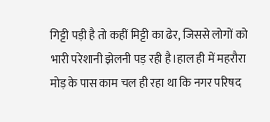गिट्टी पड़ी है तो कहीं मिट्टी का ढेर, जिससे लोगों को भारी परेशानी झेलनी पड़ रही है।हाल ही में महरौरा मोड़ के पास काम चल ही रहा था कि नगर परिषद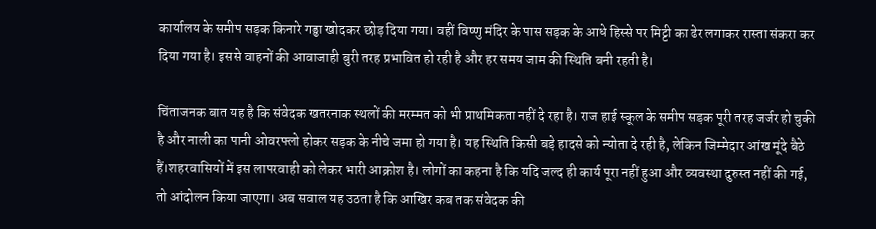कार्यालय के समीप सड़क किनारे गड्ढा खोदकर छोड़ दिया गया। वहीं विष्णु मंदिर के पास सड़क के आधे हिस्से पर मिट्टी का ढेर लगाकर रास्ता संकरा कर दिया गया है। इससे वाहनों की आवाजाही बुरी तरह प्रभावित हो रही है और हर समय जाम की स्थिति बनी रहती है।

चिंताजनक बात यह है कि संवेदक खतरनाक स्थलों की मरम्मत को भी प्राथमिकता नहीं दे रहा है। राज हाई स्कूल के समीप सड़क पूरी तरह जर्जर हो चुकी है और नाली का पानी ओवरफ्लो होकर सड़क के नीचे जमा हो गया है। यह स्थिति किसी बड़े हादसे को न्योता दे रही है, लेकिन जिम्मेदार आंख मूंदे बैठे हैं।शहरवासियों में इस लापरवाही को लेकर भारी आक्रोश है। लोगों का कहना है कि यदि जल्द ही कार्य पूरा नहीं हुआ और व्यवस्था दुरुस्त नहीं की गई, तो आंदोलन किया जाएगा। अब सवाल यह उठता है कि आखिर कब तक संवेदक की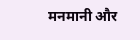मनमानी और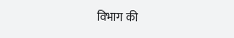विभाग की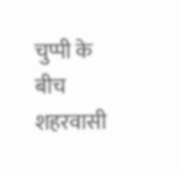चुप्पी के बीच शहरवासी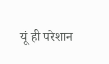यूं ही परेशान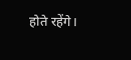होते रहेंगे।